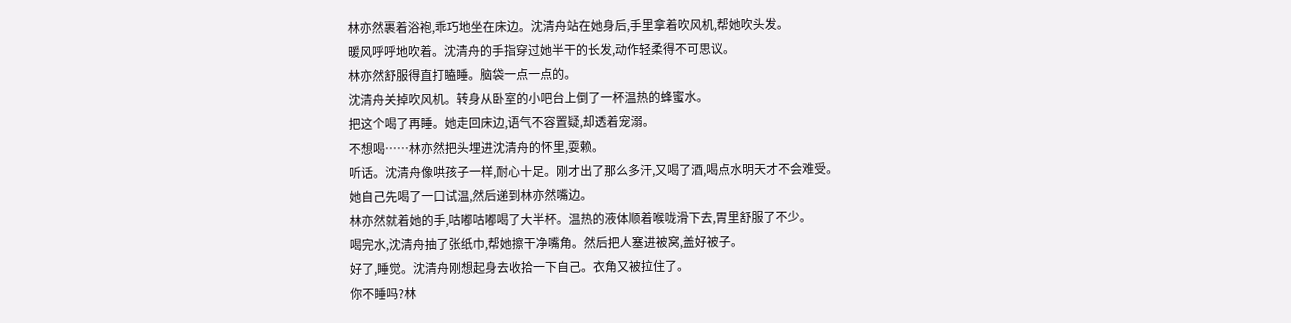林亦然裹着浴袍,乖巧地坐在床边。沈清舟站在她身后,手里拿着吹风机,帮她吹头发。
暖风呼呼地吹着。沈清舟的手指穿过她半干的长发,动作轻柔得不可思议。
林亦然舒服得直打瞌睡。脑袋一点一点的。
沈清舟关掉吹风机。转身从卧室的小吧台上倒了一杯温热的蜂蜜水。
把这个喝了再睡。她走回床边,语气不容置疑,却透着宠溺。
不想喝……林亦然把头埋进沈清舟的怀里,耍赖。
听话。沈清舟像哄孩子一样,耐心十足。刚才出了那么多汗,又喝了酒,喝点水明天才不会难受。
她自己先喝了一口试温,然后递到林亦然嘴边。
林亦然就着她的手,咕嘟咕嘟喝了大半杯。温热的液体顺着喉咙滑下去,胃里舒服了不少。
喝完水,沈清舟抽了张纸巾,帮她擦干净嘴角。然后把人塞进被窝,盖好被子。
好了,睡觉。沈清舟刚想起身去收拾一下自己。衣角又被拉住了。
你不睡吗?林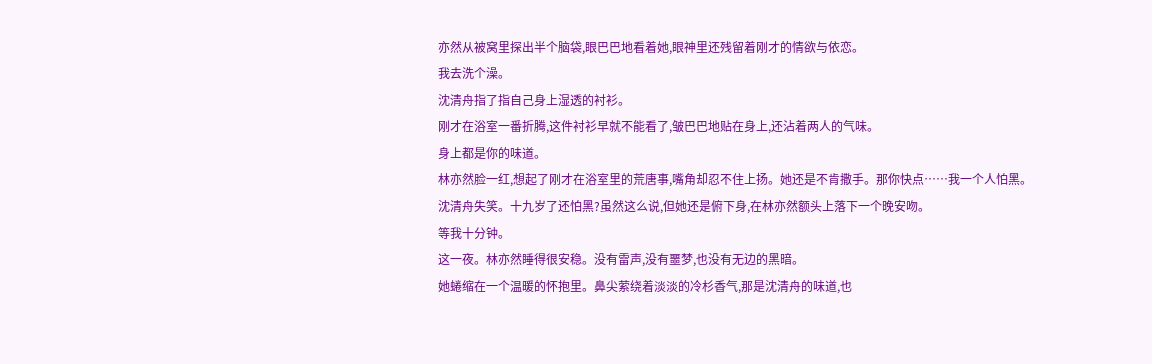亦然从被窝里探出半个脑袋,眼巴巴地看着她,眼神里还残留着刚才的情欲与依恋。
我去洗个澡。
沈清舟指了指自己身上湿透的衬衫。
刚才在浴室一番折腾,这件衬衫早就不能看了,皱巴巴地贴在身上,还沾着两人的气味。
身上都是你的味道。
林亦然脸一红,想起了刚才在浴室里的荒唐事,嘴角却忍不住上扬。她还是不肯撒手。那你快点……我一个人怕黑。
沈清舟失笑。十九岁了还怕黑?虽然这么说,但她还是俯下身,在林亦然额头上落下一个晚安吻。
等我十分钟。
这一夜。林亦然睡得很安稳。没有雷声,没有噩梦,也没有无边的黑暗。
她蜷缩在一个温暖的怀抱里。鼻尖萦绕着淡淡的冷杉香气,那是沈清舟的味道,也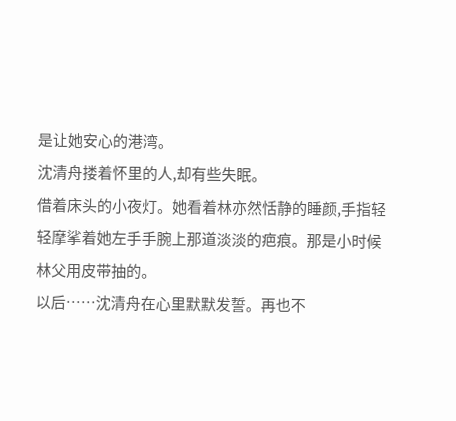是让她安心的港湾。
沈清舟搂着怀里的人,却有些失眠。
借着床头的小夜灯。她看着林亦然恬静的睡颜,手指轻轻摩挲着她左手手腕上那道淡淡的疤痕。那是小时候林父用皮带抽的。
以后……沈清舟在心里默默发誓。再也不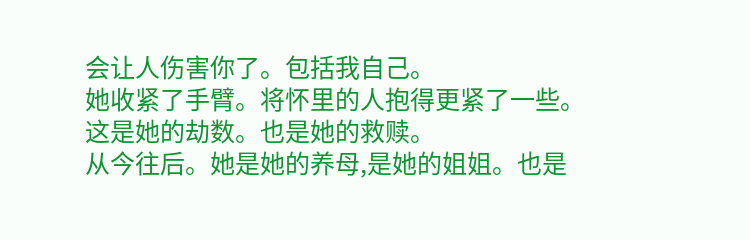会让人伤害你了。包括我自己。
她收紧了手臂。将怀里的人抱得更紧了一些。
这是她的劫数。也是她的救赎。
从今往后。她是她的养母,是她的姐姐。也是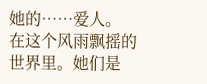她的……爱人。
在这个风雨飘摇的世界里。她们是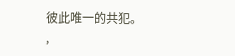彼此唯一的共犯。
,